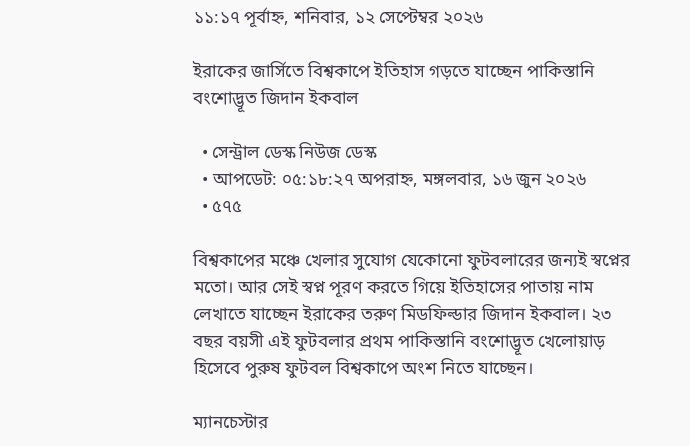১১:১৭ পূর্বাহ্ন, শনিবার, ১২ সেপ্টেম্বর ২০২৬

ইরাকের জার্সিতে বিশ্বকাপে ইতিহাস গড়তে যাচ্ছেন পাকিস্তানি বংশোদ্ভূত জিদান ইকবাল

  • সেন্ট্রাল ডেস্ক নিউজ ডেস্ক
  • আপডেট: ০৫:১৮:২৭ অপরাহ্ন, মঙ্গলবার, ১৬ জুন ২০২৬
  • ৫৭৫

বিশ্বকাপের মঞ্চে খেলার সুযোগ যেকোনো ফুটবলারের জন্যই স্বপ্নের মতো। আর সেই স্বপ্ন পূরণ করতে গিয়ে ইতিহাসের পাতায় নাম লেখাতে যাচ্ছেন ইরাকের তরুণ মিডফিল্ডার জিদান ইকবাল। ২৩ বছর বয়সী এই ফুটবলার প্রথম পাকিস্তানি বংশোদ্ভূত খেলোয়াড় হিসেবে পুরুষ ফুটবল বিশ্বকাপে অংশ নিতে যাচ্ছেন।

ম্যানচেস্টার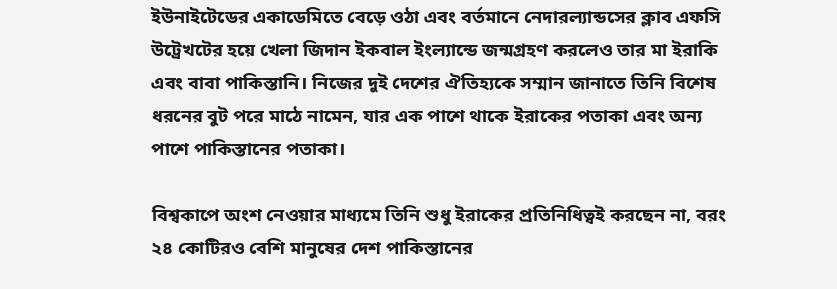ইউনাইটেডের একাডেমিতে বেড়ে ওঠা এবং বর্তমানে নেদারল্যান্ডসের ক্লাব এফসি উট্রেখটের হয়ে খেলা জিদান ইকবাল ইংল্যান্ডে জন্মগ্রহণ করলেও তার মা ইরাকি এবং বাবা পাকিস্তানি। নিজের দুই দেশের ঐতিহ্যকে সম্মান জানাতে তিনি বিশেষ ধরনের বুট পরে মাঠে নামেন, যার এক পাশে থাকে ইরাকের পতাকা এবং অন্য পাশে পাকিস্তানের পতাকা।

বিশ্বকাপে অংশ নেওয়ার মাধ্যমে তিনি শুধু ইরাকের প্রতিনিধিত্বই করছেন না, বরং ২৪ কোটিরও বেশি মানুষের দেশ পাকিস্তানের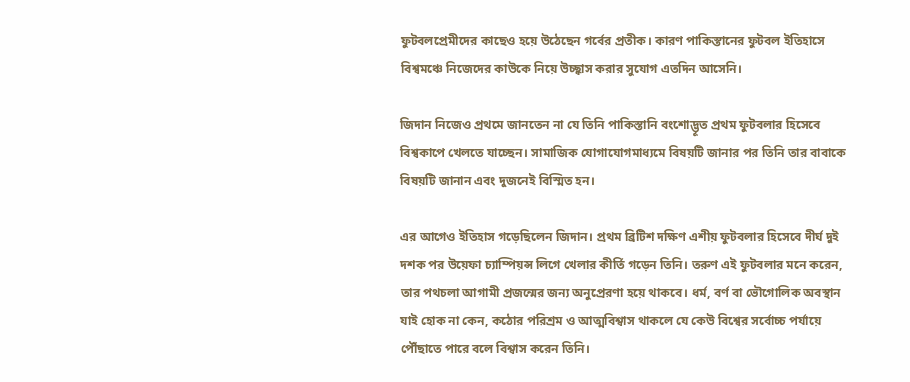ফুটবলপ্রেমীদের কাছেও হয়ে উঠেছেন গর্বের প্রতীক। কারণ পাকিস্তানের ফুটবল ইতিহাসে বিশ্বমঞ্চে নিজেদের কাউকে নিয়ে উচ্ছ্বাস করার সুযোগ এতদিন আসেনি।

জিদান নিজেও প্রথমে জানতেন না যে তিনি পাকিস্তানি বংশোদ্ভূত প্রথম ফুটবলার হিসেবে বিশ্বকাপে খেলতে যাচ্ছেন। সামাজিক যোগাযোগমাধ্যমে বিষয়টি জানার পর তিনি তার বাবাকে বিষয়টি জানান এবং দুজনেই বিস্মিত হন।

এর আগেও ইতিহাস গড়েছিলেন জিদান। প্রথম ব্রিটিশ দক্ষিণ এশীয় ফুটবলার হিসেবে দীর্ঘ দুই দশক পর উয়েফা চ্যাম্পিয়ন্স লিগে খেলার কীর্তি গড়েন তিনি। তরুণ এই ফুটবলার মনে করেন, তার পথচলা আগামী প্রজন্মের জন্য অনুপ্রেরণা হয়ে থাকবে। ধর্ম, বর্ণ বা ভৌগোলিক অবস্থান যাই হোক না কেন, কঠোর পরিশ্রম ও আত্মবিশ্বাস থাকলে যে কেউ বিশ্বের সর্বোচ্চ পর্যায়ে পৌঁছাতে পারে বলে বিশ্বাস করেন তিনি।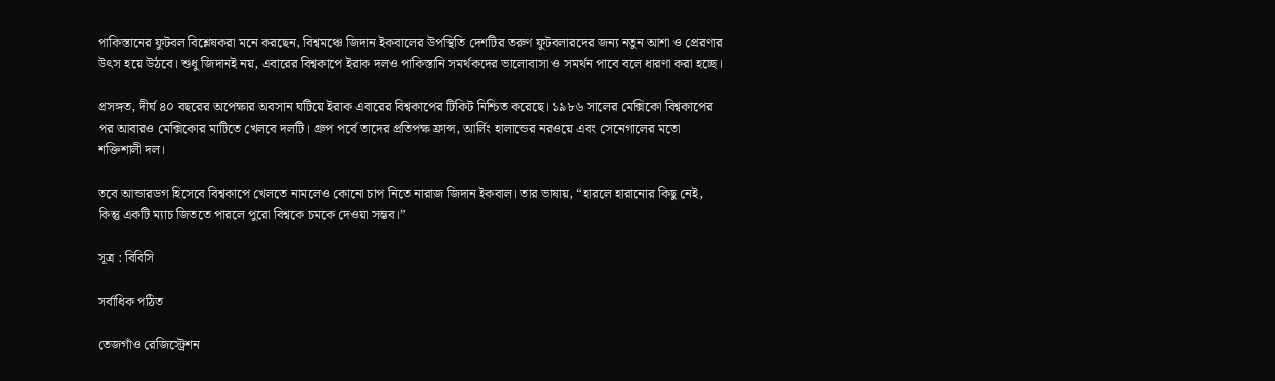পাকিস্তানের ফুটবল বিশ্লেষকরা মনে করছেন, বিশ্বমঞ্চে জিদান ইকবালের উপস্থিতি দেশটির তরুণ ফুটবলারদের জন্য নতুন আশা ও প্রেরণার উৎস হয়ে উঠবে। শুধু জিদানই নয়, এবারের বিশ্বকাপে ইরাক দলও পাকিস্তানি সমর্থকদের ভালোবাসা ও সমর্থন পাবে বলে ধারণা করা হচ্ছে।

প্রসঙ্গত, দীর্ঘ ৪০ বছরের অপেক্ষার অবসান ঘটিয়ে ইরাক এবারের বিশ্বকাপের টিকিট নিশ্চিত করেছে। ১৯৮৬ সালের মেক্সিকো বিশ্বকাপের পর আবারও মেক্সিকোর মাটিতে খেলবে দলটি। গ্রুপ পর্বে তাদের প্রতিপক্ষ ফ্রান্স, আর্লিং হালান্ডের নরওয়ে এবং সেনেগালের মতো শক্তিশালী দল।

তবে আন্ডারডগ হিসেবে বিশ্বকাপে খেলতে নামলেও কোনো চাপ নিতে নারাজ জিদান ইকবাল। তার ভাষায়, “হারলে হারানোর কিছু নেই, কিন্তু একটি ম্যাচ জিততে পারলে পুরো বিশ্বকে চমকে দেওয়া সম্ভব।”

সূত্র : বিবিসি

সর্বাধিক পঠিত

তেজগাঁও রেজিস্ট্রেশন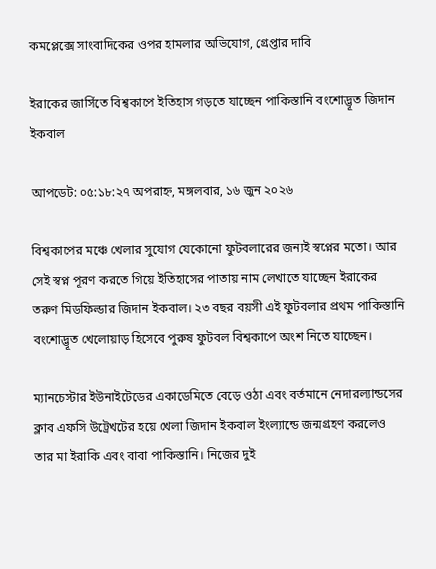কমপ্লেক্সে সাংবাদিকের ওপর হামলার অভিযোগ, গ্রেপ্তার দাবি

ইরাকের জার্সিতে বিশ্বকাপে ইতিহাস গড়তে যাচ্ছেন পাকিস্তানি বংশোদ্ভূত জিদান ইকবাল

আপডেট: ০৫:১৮:২৭ অপরাহ্ন, মঙ্গলবার, ১৬ জুন ২০২৬

বিশ্বকাপের মঞ্চে খেলার সুযোগ যেকোনো ফুটবলারের জন্যই স্বপ্নের মতো। আর সেই স্বপ্ন পূরণ করতে গিয়ে ইতিহাসের পাতায় নাম লেখাতে যাচ্ছেন ইরাকের তরুণ মিডফিল্ডার জিদান ইকবাল। ২৩ বছর বয়সী এই ফুটবলার প্রথম পাকিস্তানি বংশোদ্ভূত খেলোয়াড় হিসেবে পুরুষ ফুটবল বিশ্বকাপে অংশ নিতে যাচ্ছেন।

ম্যানচেস্টার ইউনাইটেডের একাডেমিতে বেড়ে ওঠা এবং বর্তমানে নেদারল্যান্ডসের ক্লাব এফসি উট্রেখটের হয়ে খেলা জিদান ইকবাল ইংল্যান্ডে জন্মগ্রহণ করলেও তার মা ইরাকি এবং বাবা পাকিস্তানি। নিজের দুই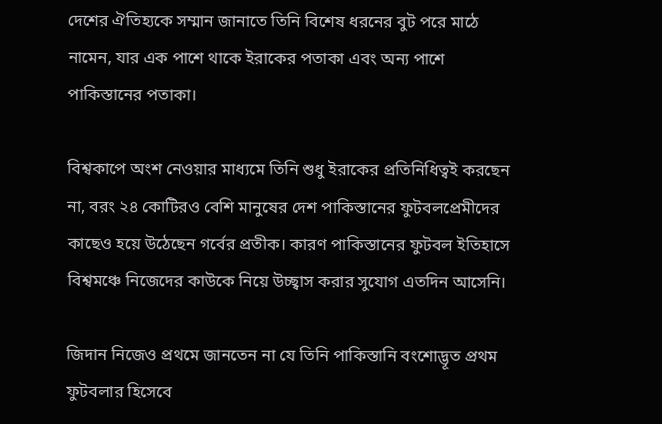দেশের ঐতিহ্যকে সম্মান জানাতে তিনি বিশেষ ধরনের বুট পরে মাঠে নামেন, যার এক পাশে থাকে ইরাকের পতাকা এবং অন্য পাশে পাকিস্তানের পতাকা।

বিশ্বকাপে অংশ নেওয়ার মাধ্যমে তিনি শুধু ইরাকের প্রতিনিধিত্বই করছেন না, বরং ২৪ কোটিরও বেশি মানুষের দেশ পাকিস্তানের ফুটবলপ্রেমীদের কাছেও হয়ে উঠেছেন গর্বের প্রতীক। কারণ পাকিস্তানের ফুটবল ইতিহাসে বিশ্বমঞ্চে নিজেদের কাউকে নিয়ে উচ্ছ্বাস করার সুযোগ এতদিন আসেনি।

জিদান নিজেও প্রথমে জানতেন না যে তিনি পাকিস্তানি বংশোদ্ভূত প্রথম ফুটবলার হিসেবে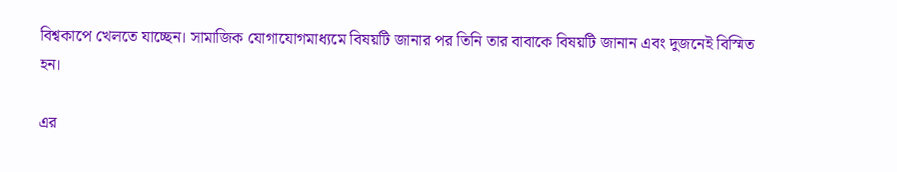বিশ্বকাপে খেলতে যাচ্ছেন। সামাজিক যোগাযোগমাধ্যমে বিষয়টি জানার পর তিনি তার বাবাকে বিষয়টি জানান এবং দুজনেই বিস্মিত হন।

এর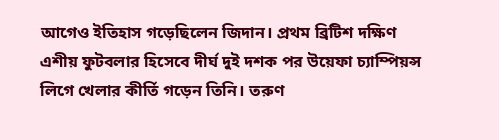আগেও ইতিহাস গড়েছিলেন জিদান। প্রথম ব্রিটিশ দক্ষিণ এশীয় ফুটবলার হিসেবে দীর্ঘ দুই দশক পর উয়েফা চ্যাম্পিয়ন্স লিগে খেলার কীর্তি গড়েন তিনি। তরুণ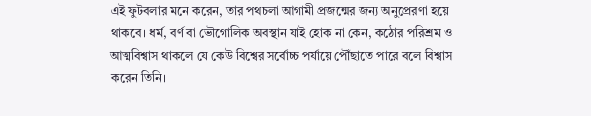এই ফুটবলার মনে করেন, তার পথচলা আগামী প্রজন্মের জন্য অনুপ্রেরণা হয়ে থাকবে। ধর্ম, বর্ণ বা ভৌগোলিক অবস্থান যাই হোক না কেন, কঠোর পরিশ্রম ও আত্মবিশ্বাস থাকলে যে কেউ বিশ্বের সর্বোচ্চ পর্যায়ে পৌঁছাতে পারে বলে বিশ্বাস করেন তিনি।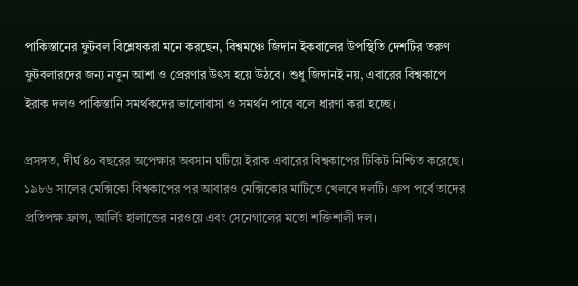পাকিস্তানের ফুটবল বিশ্লেষকরা মনে করছেন, বিশ্বমঞ্চে জিদান ইকবালের উপস্থিতি দেশটির তরুণ ফুটবলারদের জন্য নতুন আশা ও প্রেরণার উৎস হয়ে উঠবে। শুধু জিদানই নয়, এবারের বিশ্বকাপে ইরাক দলও পাকিস্তানি সমর্থকদের ভালোবাসা ও সমর্থন পাবে বলে ধারণা করা হচ্ছে।

প্রসঙ্গত, দীর্ঘ ৪০ বছরের অপেক্ষার অবসান ঘটিয়ে ইরাক এবারের বিশ্বকাপের টিকিট নিশ্চিত করেছে। ১৯৮৬ সালের মেক্সিকো বিশ্বকাপের পর আবারও মেক্সিকোর মাটিতে খেলবে দলটি। গ্রুপ পর্বে তাদের প্রতিপক্ষ ফ্রান্স, আর্লিং হালান্ডের নরওয়ে এবং সেনেগালের মতো শক্তিশালী দল।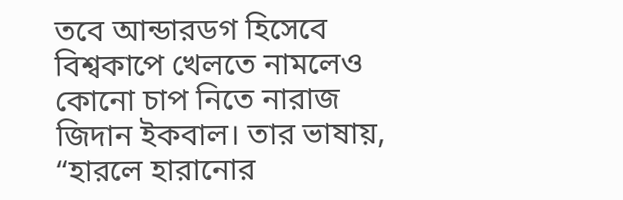তবে আন্ডারডগ হিসেবে বিশ্বকাপে খেলতে নামলেও কোনো চাপ নিতে নারাজ জিদান ইকবাল। তার ভাষায়, “হারলে হারানোর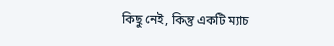কিছু নেই, কিন্তু একটি ম্যাচ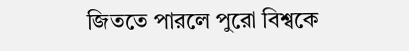জিততে পারলে পুরো বিশ্বকে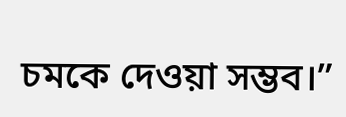চমকে দেওয়া সম্ভব।”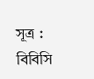সূত্র : বিবিসি